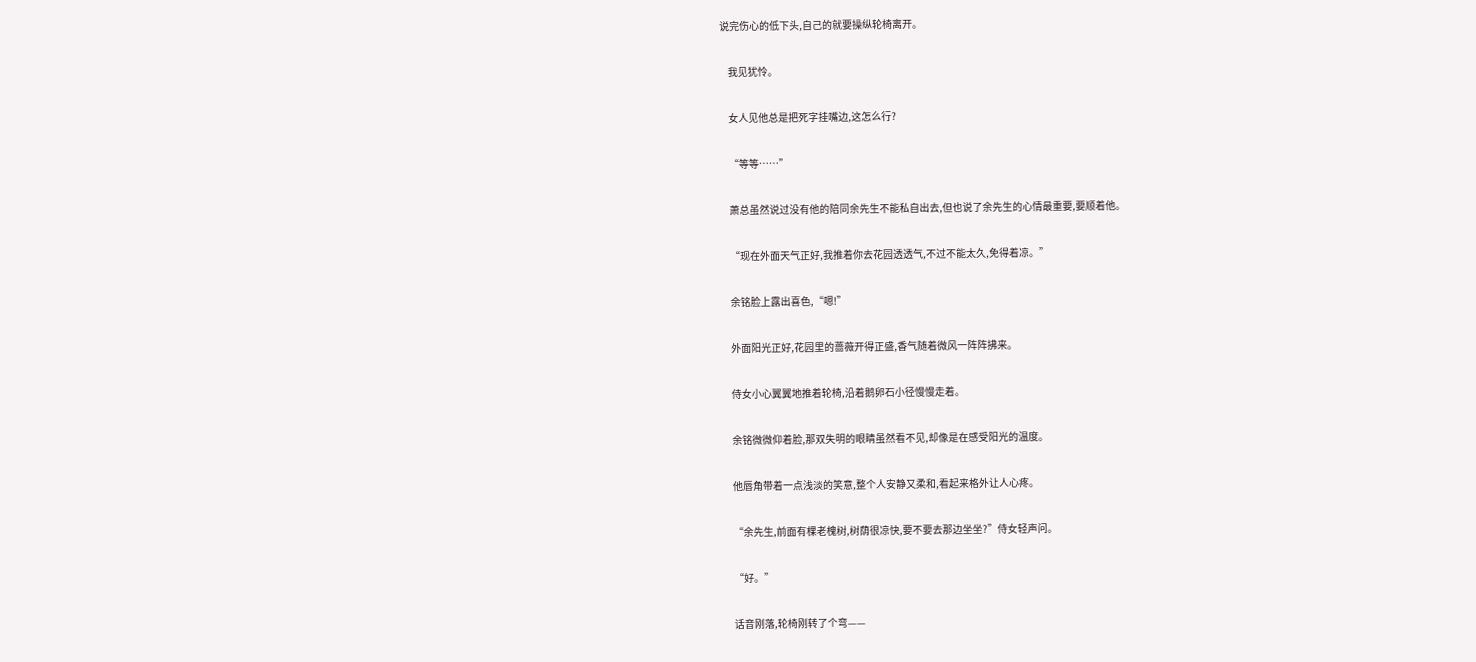说完伤心的低下头,自己的就要操纵轮椅离开。

    我见犹怜。

    女人见他总是把死字挂嘴边,这怎么行?

    “等等……”

    萧总虽然说过没有他的陪同余先生不能私自出去,但也说了余先生的心情最重要,要顺着他。

    “现在外面天气正好,我推着你去花园透透气,不过不能太久,免得着凉。”

    余铭脸上露出喜色,“嗯!”

    外面阳光正好,花园里的蔷薇开得正盛,香气随着微风一阵阵拂来。

    侍女小心翼翼地推着轮椅,沿着鹅卵石小径慢慢走着。

    余铭微微仰着脸,那双失明的眼睛虽然看不见,却像是在感受阳光的温度。

    他唇角带着一点浅淡的笑意,整个人安静又柔和,看起来格外让人心疼。

    “余先生,前面有棵老槐树,树荫很凉快,要不要去那边坐坐?”侍女轻声问。

    “好。”

    话音刚落,轮椅刚转了个弯——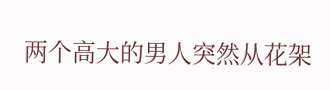两个高大的男人突然从花架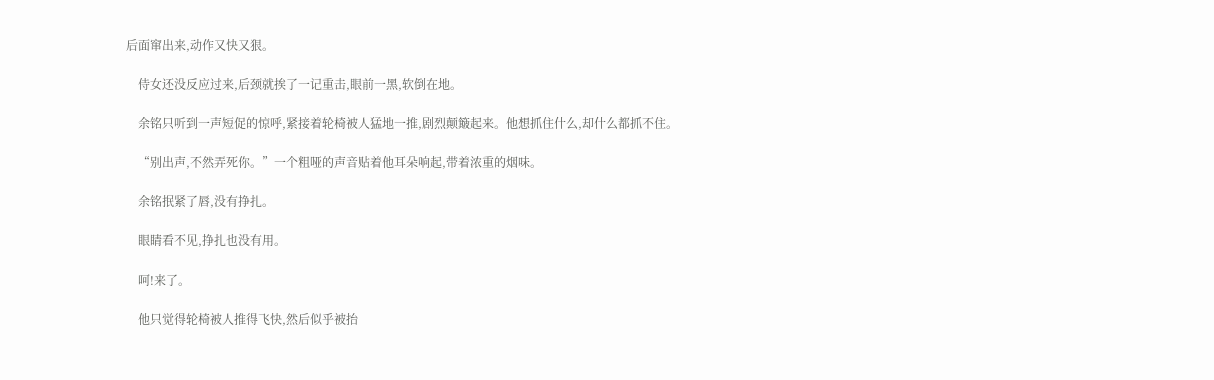后面窜出来,动作又快又狠。

    侍女还没反应过来,后颈就挨了一记重击,眼前一黑,软倒在地。

    余铭只听到一声短促的惊呼,紧接着轮椅被人猛地一推,剧烈颠簸起来。他想抓住什么,却什么都抓不住。

    “别出声,不然弄死你。”一个粗哑的声音贴着他耳朵响起,带着浓重的烟味。

    余铭抿紧了唇,没有挣扎。

    眼睛看不见,挣扎也没有用。

    呵!来了。

    他只觉得轮椅被人推得飞快,然后似乎被抬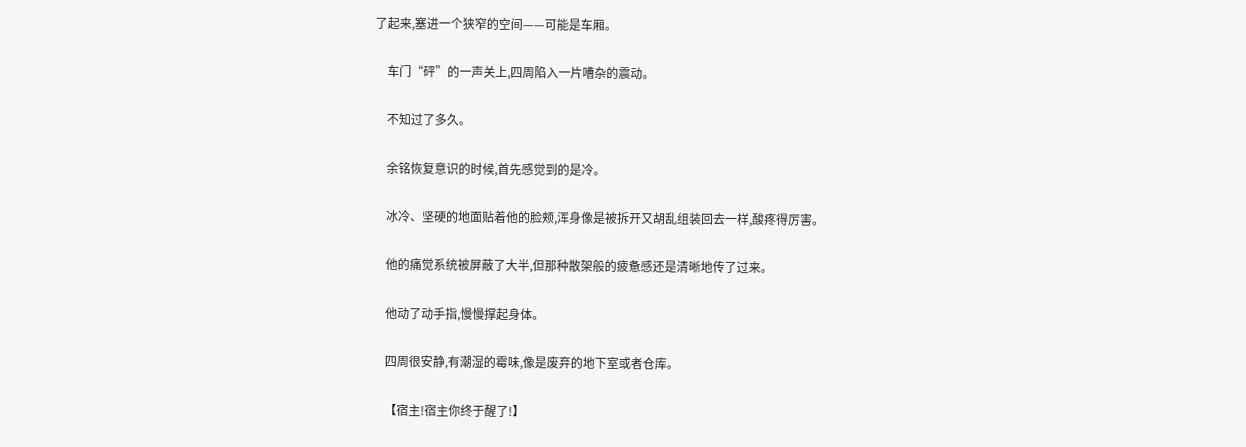了起来,塞进一个狭窄的空间——可能是车厢。

    车门“砰”的一声关上,四周陷入一片嘈杂的震动。

    不知过了多久。

    余铭恢复意识的时候,首先感觉到的是冷。

    冰冷、坚硬的地面贴着他的脸颊,浑身像是被拆开又胡乱组装回去一样,酸疼得厉害。

    他的痛觉系统被屏蔽了大半,但那种散架般的疲惫感还是清晰地传了过来。

    他动了动手指,慢慢撑起身体。

    四周很安静,有潮湿的霉味,像是废弃的地下室或者仓库。

    【宿主!宿主你终于醒了!】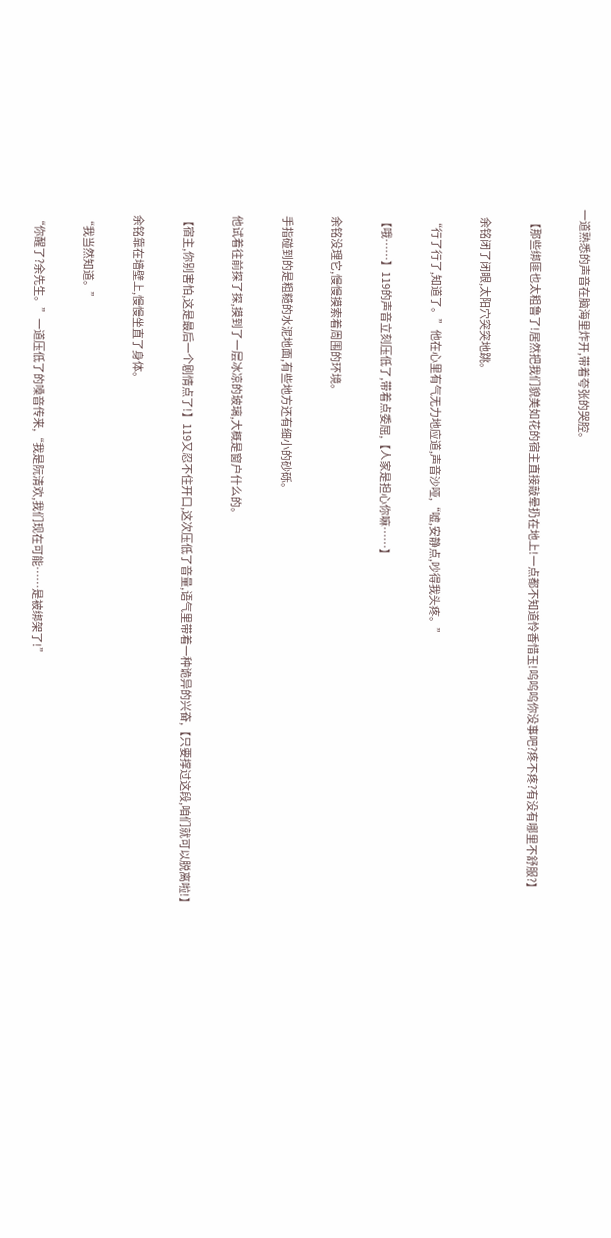一道熟悉的声音在脑海里炸开,带着夸张的哭腔。

    【那些绑匪也太粗鲁了!居然把我们貌美如花的宿主直接敲晕扔在地上!一点都不知道怜香惜玉!呜呜呜你没事吧?疼不疼?有没有哪里不舒服?】

    余铭闭了闭眼,太阳穴突突地跳。

    “行了行了,知道了。”他在心里有气无力地应道,声音沙哑,“嘘,安静点,吵得我头疼。”

    【哦……】119的声音立刻压低了,带着点委屈,【人家是担心你嘛……】

    余铭没理它,慢慢摸索着周围的环境。

    手指碰到的是粗糙的水泥地面,有些地方还有细小的砂砾。

    他试着往前探了探,摸到了一层冰凉的玻璃,大概是窗户什么的。

    【宿主,你别害怕,这是最后一个剧情点了!】119又忍不住开口,这次压低了音量,语气里带着一种诡异的兴奋,【只要撑过这段,咱们就可以脱离啦!】

    余铭靠在墙壁上,慢慢坐直了身体。

    “我当然知道。”

    “你醒了?余先生。”一道压低了的嗓音传来,“我是阮清欢,我们现在可能……是被绑架了!”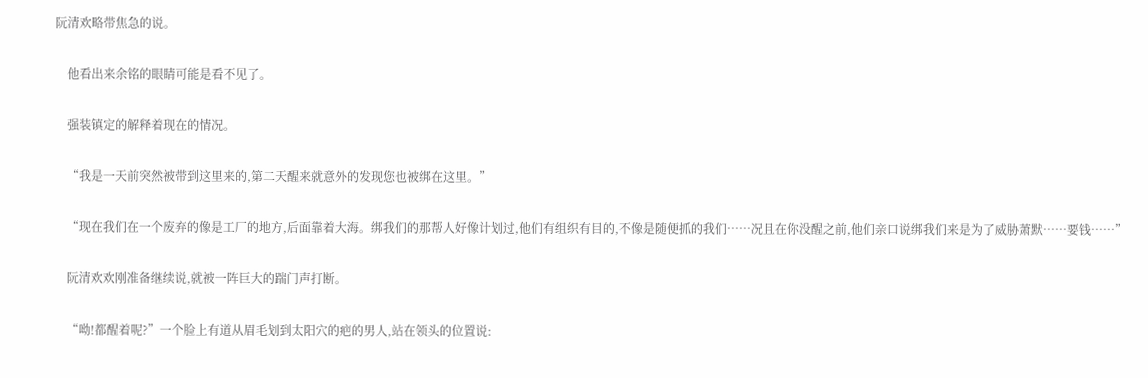阮清欢略带焦急的说。

    他看出来余铭的眼睛可能是看不见了。

    强装镇定的解释着现在的情况。

    “我是一天前突然被带到这里来的,第二天醒来就意外的发现您也被绑在这里。”

    “现在我们在一个废弃的像是工厂的地方,后面靠着大海。绑我们的那帮人好像计划过,他们有组织有目的,不像是随便抓的我们……况且在你没醒之前,他们亲口说绑我们来是为了威胁萧默……要钱……”

    阮清欢欢刚准备继续说,就被一阵巨大的踹门声打断。

    “呦!都醒着呢?”一个脸上有道从眉毛划到太阳穴的疤的男人,站在领头的位置说: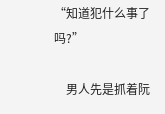“知道犯什么事了吗?”

    男人先是抓着阮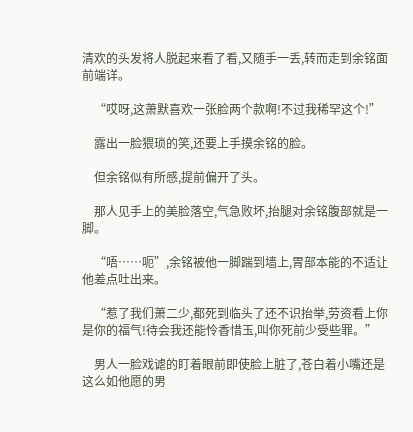清欢的头发将人脱起来看了看,又随手一丢,转而走到余铭面前端详。

    “哎呀,这萧默喜欢一张脸两个款啊!不过我稀罕这个!”

    露出一脸猥琐的笑,还要上手摸余铭的脸。

    但余铭似有所感,提前偏开了头。

    那人见手上的美脸落空,气急败坏,抬腿对余铭腹部就是一脚。

    “唔……呃”,余铭被他一脚踹到墙上,胃部本能的不适让他差点吐出来。

    “惹了我们萧二少,都死到临头了还不识抬举,劳资看上你是你的福气!待会我还能怜香惜玉,叫你死前少受些罪。”

    男人一脸戏谑的盯着眼前即使脸上脏了,苍白着小嘴还是这么如他愿的男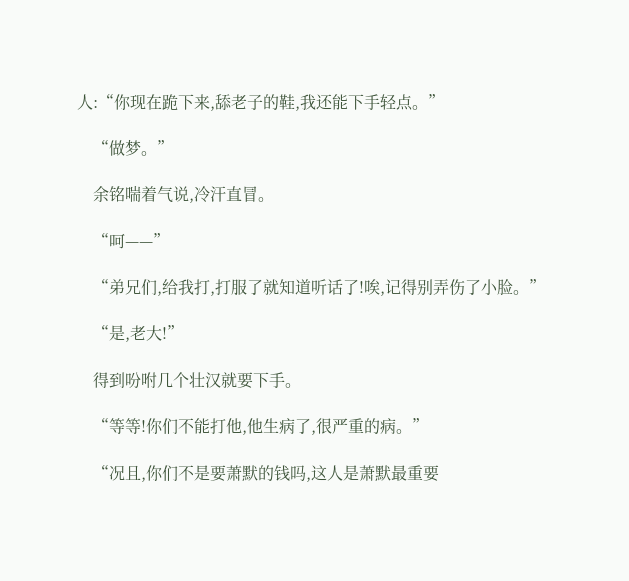人:“你现在跪下来,舔老子的鞋,我还能下手轻点。”

    “做梦。”

    余铭喘着气说,冷汗直冒。

    “呵——”

    “弟兄们,给我打,打服了就知道听话了!唉,记得别弄伤了小脸。”

    “是,老大!”

    得到吩咐几个壮汉就要下手。

    “等等!你们不能打他,他生病了,很严重的病。”

    “况且,你们不是要萧默的钱吗,这人是萧默最重要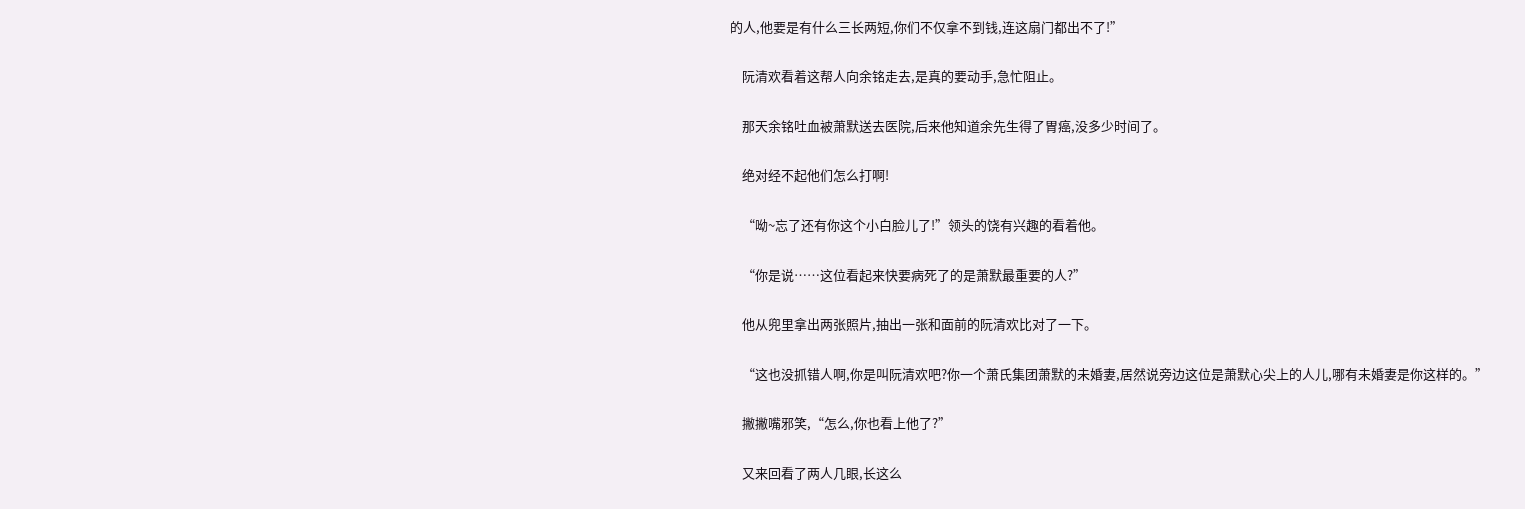的人,他要是有什么三长两短,你们不仅拿不到钱,连这扇门都出不了!”

    阮清欢看着这帮人向余铭走去,是真的要动手,急忙阻止。

    那天余铭吐血被萧默送去医院,后来他知道余先生得了胃癌,没多少时间了。

    绝对经不起他们怎么打啊!

    “呦~忘了还有你这个小白脸儿了!”领头的饶有兴趣的看着他。

    “你是说……这位看起来快要病死了的是萧默最重要的人?”

    他从兜里拿出两张照片,抽出一张和面前的阮清欢比对了一下。

    “这也没抓错人啊,你是叫阮清欢吧?你一个萧氏集团萧默的未婚妻,居然说旁边这位是萧默心尖上的人儿,哪有未婚妻是你这样的。”

    撇撇嘴邪笑,“怎么,你也看上他了?”

    又来回看了两人几眼,长这么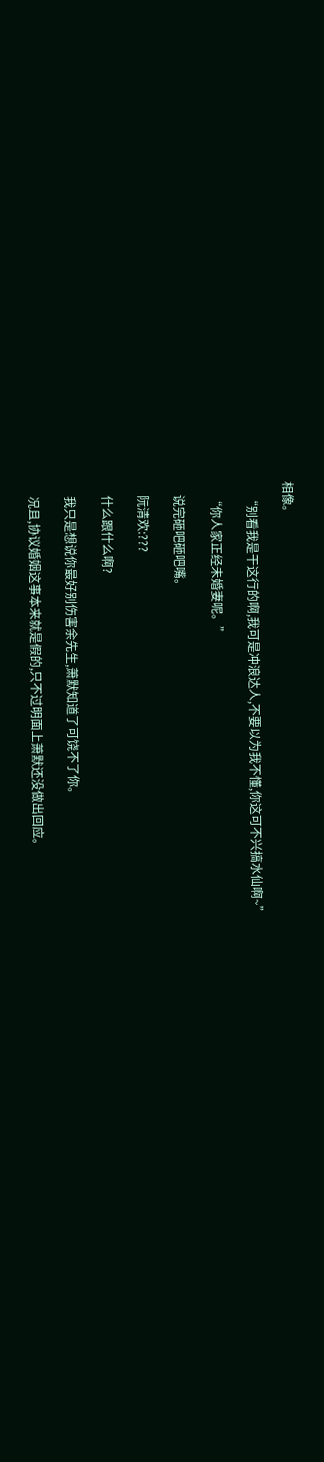相像。

    “别看我是干这行的啊,我可是冲浪达人,不要以为我不懂,你这可不兴搞水仙啊~”

    “你人家正经未婚妻呢。”

    说完砸吧砸吧嘴。

    阮清欢:???

    什么跟什么啊?

    我只是想说你最好别伤害余先生,萧默知道了可饶不了你。

    况且,协议婚姻这事本来就是假的,只不过明面上萧默还没做出回应。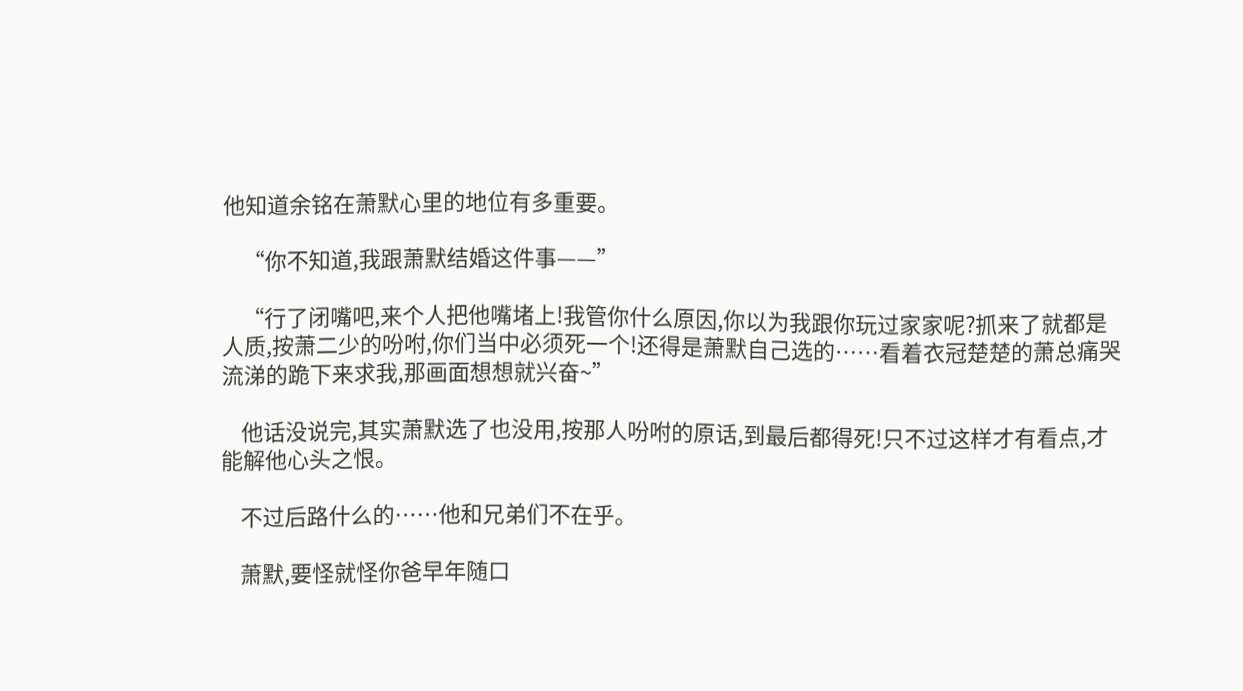他知道余铭在萧默心里的地位有多重要。

    “你不知道,我跟萧默结婚这件事——”

    “行了闭嘴吧,来个人把他嘴堵上!我管你什么原因,你以为我跟你玩过家家呢?抓来了就都是人质,按萧二少的吩咐,你们当中必须死一个!还得是萧默自己选的……看着衣冠楚楚的萧总痛哭流涕的跪下来求我,那画面想想就兴奋~”

    他话没说完,其实萧默选了也没用,按那人吩咐的原话,到最后都得死!只不过这样才有看点,才能解他心头之恨。

    不过后路什么的……他和兄弟们不在乎。

    萧默,要怪就怪你爸早年随口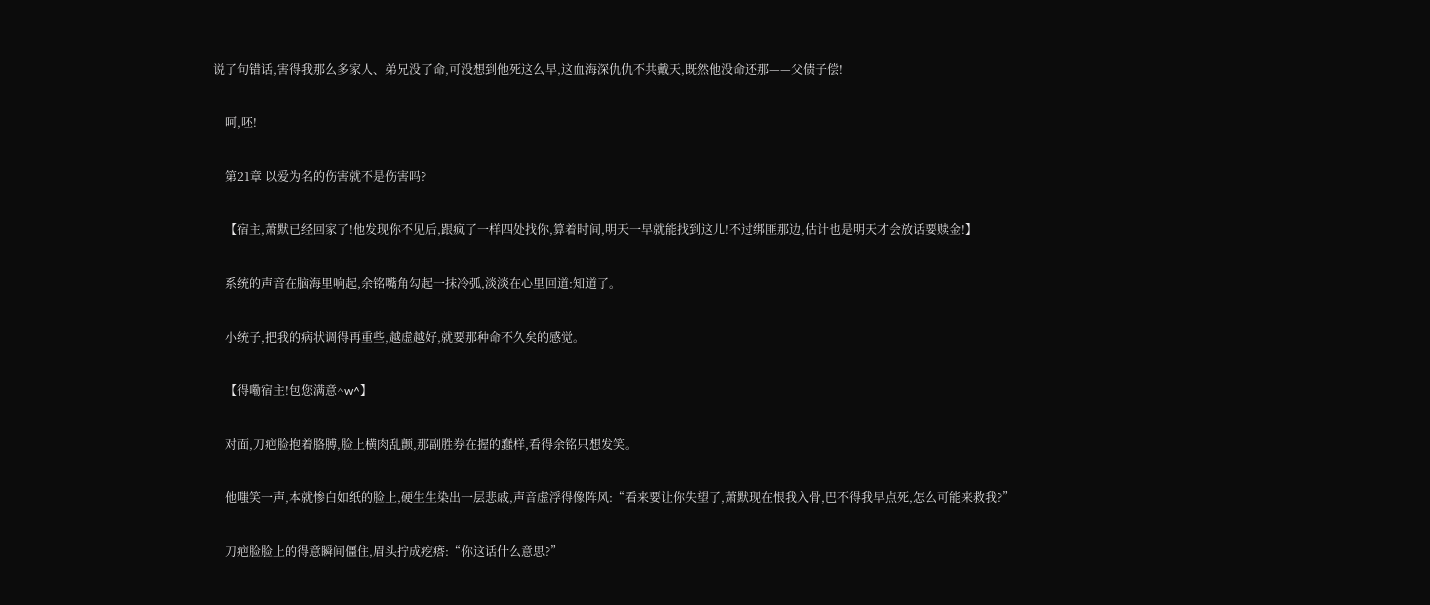说了句错话,害得我那么多家人、弟兄没了命,可没想到他死这么早,这血海深仇仇不共戴天,既然他没命还那——父债子偿!

    呵,呸!

    第21章 以爱为名的伤害就不是伤害吗?

    【宿主,萧默已经回家了!他发现你不见后,跟疯了一样四处找你,算着时间,明天一早就能找到这儿!不过绑匪那边,估计也是明天才会放话要赎金!】

    系统的声音在脑海里响起,余铭嘴角勾起一抹冷弧,淡淡在心里回道:知道了。

    小统子,把我的病状调得再重些,越虚越好,就要那种命不久矣的感觉。

    【得嘞宿主!包您满意^w^】

    对面,刀疤脸抱着胳膊,脸上横肉乱颤,那副胜券在握的蠢样,看得余铭只想发笑。

    他嗤笑一声,本就惨白如纸的脸上,硬生生染出一层悲戚,声音虚浮得像阵风:“看来要让你失望了,萧默现在恨我入骨,巴不得我早点死,怎么可能来救我?”

    刀疤脸脸上的得意瞬间僵住,眉头拧成疙瘩:“你这话什么意思?”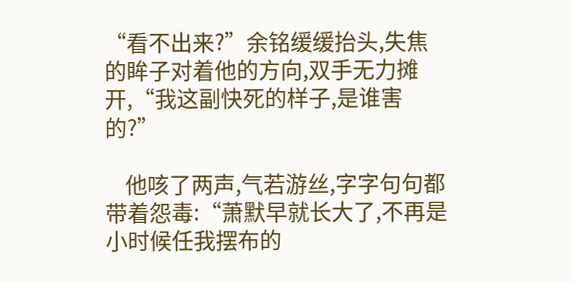“看不出来?”余铭缓缓抬头,失焦的眸子对着他的方向,双手无力摊开,“我这副快死的样子,是谁害的?”

    他咳了两声,气若游丝,字字句句都带着怨毒:“萧默早就长大了,不再是小时候任我摆布的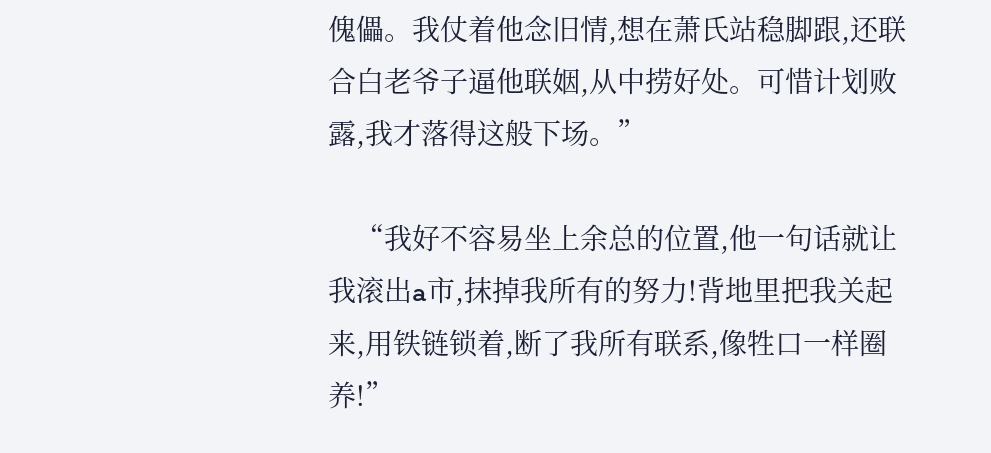傀儡。我仗着他念旧情,想在萧氏站稳脚跟,还联合白老爷子逼他联姻,从中捞好处。可惜计划败露,我才落得这般下场。”

    “我好不容易坐上余总的位置,他一句话就让我滚出a市,抹掉我所有的努力!背地里把我关起来,用铁链锁着,断了我所有联系,像牲口一样圈养!”